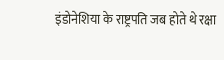इंडोनेशिया के राष्ट्रपति जब होते थे रक्षा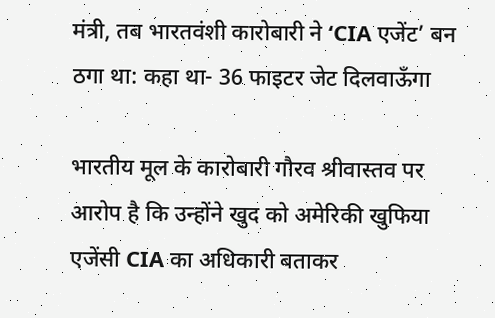मंत्री, तब भारतवंशी कारोबारी ने ‘CIA एजेंट’ बन ठगा था: कहा था- 36 फाइटर जेट दिलवाऊँगा

भारतीय मूल के कारोबारी गौरव श्रीवास्तव पर आरोप है कि उन्होंने खुद को अमेरिकी खुफिया एजेंसी CIA का अधिकारी बताकर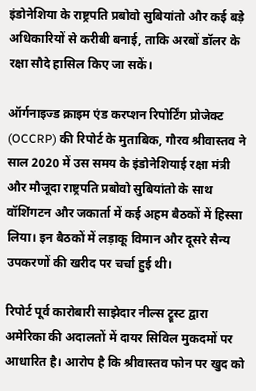इंडोनेशिया के राष्ट्रपति प्रबोवो सुबियांतो और कई बड़े अधिकारियों से करीबी बनाई, ताकि अरबों डॉलर के रक्षा सौदे हासिल किए जा सकें।

ऑर्गनाइज्ड क्राइम एंड करप्शन रिपोर्टिंग प्रोजेक्ट (OCCRP) की रिपोर्ट के मुताबिक, गौरव श्रीवास्तव ने साल 2020 में उस समय के इंडोनेशियाई रक्षा मंत्री और मौजूदा राष्ट्रपति प्रबोवो सुबियांतो के साथ वॉशिंगटन और जकार्ता में कई अहम बैठकों में हिस्सा लिया। इन बैठकों में लड़ाकू विमान और दूसरे सैन्य उपकरणों की खरीद पर चर्चा हुई थी।

रिपोर्ट पूर्व कारोबारी साझेदार नील्स ट्रूस्ट द्वारा अमेरिका की अदालतों में दायर सिविल मुकदमों पर आधारित है। आरोप है कि श्रीवास्तव फोन पर खुद को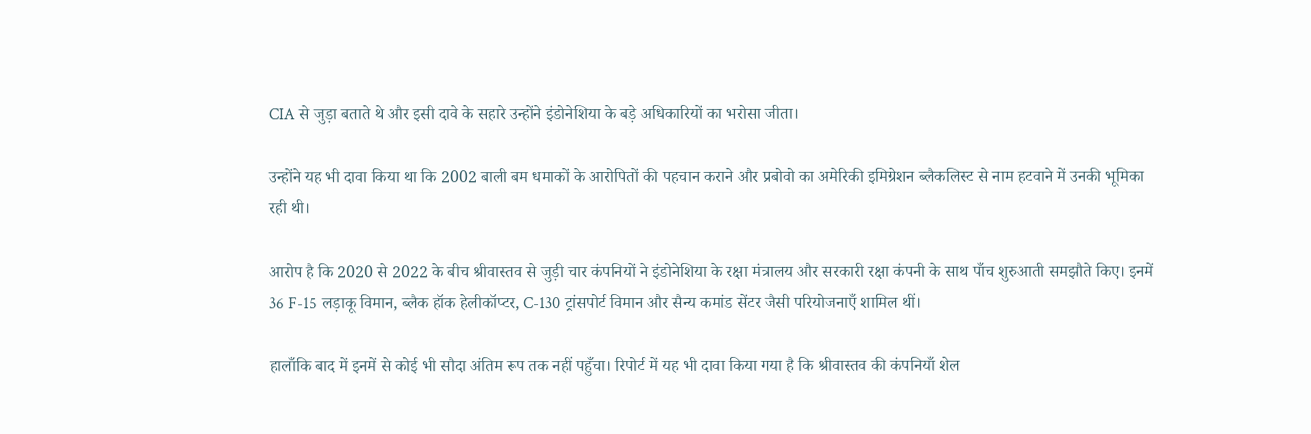CIA से जुड़ा बताते थे और इसी दावे के सहारे उन्होंने इंडोनेशिया के बड़े अधिकारियों का भरोसा जीता।

उन्होंने यह भी दावा किया था कि 2002 बाली बम धमाकों के आरोपितों की पहचान कराने और प्रबोवो का अमेरिकी इमिग्रेशन ब्लैकलिस्ट से नाम हटवाने में उनकी भूमिका रही थी।

आरोप है कि 2020 से 2022 के बीच श्रीवास्तव से जुड़ी चार कंपनियों ने इंडोनेशिया के रक्षा मंत्रालय और सरकारी रक्षा कंपनी के साथ पाँच शुरुआती समझौते किए। इनमें 36 F-15 लड़ाकू विमान, ब्लैक हॉक हेलीकॉप्टर, C-130 ट्रांसपोर्ट विमान और सैन्य कमांड सेंटर जैसी परियोजनाएँ शामिल थीं।

हालाँकि बाद में इनमें से कोई भी सौदा अंतिम रूप तक नहीं पहुँचा। रिपोर्ट में यह भी दावा किया गया है कि श्रीवास्तव की कंपनियाँ शेल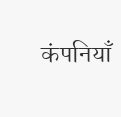कंपनियाँ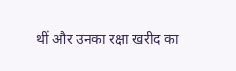थीं और उनका रक्षा खरीद का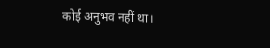कोई अनुभव नहीं था।